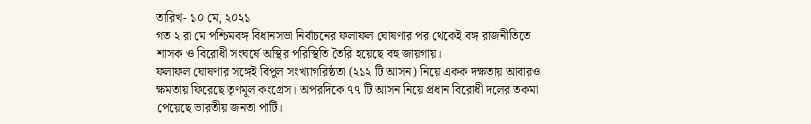তারিখ- ১০ মে, ২০২১
গত ২ রা মে পশ্চিমবঙ্গ বিধানসভা নির্বাচনের ফলাফল ঘোষণার পর থেকেই বঙ্গ রাজনীতিতে শাসক ও বিরোধী সংঘর্ষে অস্থির পরিস্থিতি তৈরি হয়েছে বহু জায়গায়।
ফলাফল ঘোষণার সঙ্গেই বিপুল সংখ্যাগরিষ্ঠতা (২১২ টি আসন) নিয়ে একক দক্ষতায় আবারও ক্ষমতায় ফিরেছে তৃণমূল কংগ্রেস। অপরদিকে ৭৭ টি আসন নিয়ে প্রধান বিরোধী দলের তকমা পেয়েছে ভারতীয় জনতা পার্টি।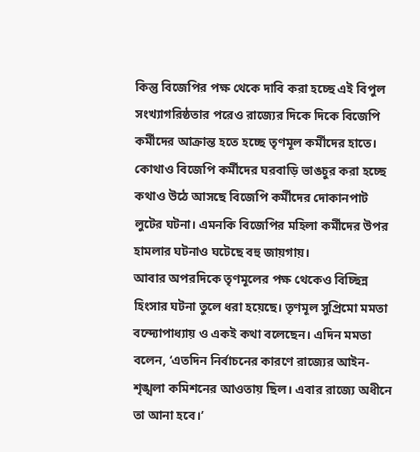কিন্তু বিজেপির পক্ষ থেকে দাবি করা হচ্ছে এই বিপুল সংখ্যাগরিষ্ঠতার পরেও রাজ্যের দিকে দিকে বিজেপি কর্মীদের আক্রান্ত হতে হচ্ছে তৃণমূল কর্মীদের হাতে। কোথাও বিজেপি কর্মীদের ঘরবাড়ি ভাঙচুর করা হচ্ছে কথাও উঠে আসছে বিজেপি কর্মীদের দোকানপাট লুটের ঘটনা। এমনকি বিজেপির মহিলা কর্মীদের উপর হামলার ঘটনাও ঘটেছে বহু জায়গায়।
আবার অপরদিকে তৃণমূলের পক্ষ থেকেও বিচ্ছিন্ন হিংসার ঘটনা তুলে ধরা হয়েছে। তৃণমূল সুপ্রিমো মমতা বন্দ্যোপাধ্যায় ও একই কথা বলেছেন। এদিন মমতা বলেন, ‘এতদিন নির্বাচনের কারণে রাজ্যের আইন-শৃঙ্খলা কমিশনের আওতায় ছিল। এবার রাজ্যে অধীনে তা আনা হবে।’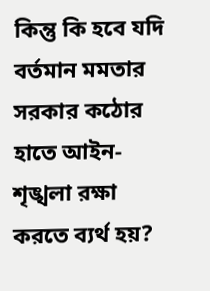কিন্তু কি হবে যদি বর্তমান মমতার সরকার কঠোর হাতে আইন-শৃঙ্খলা রক্ষা করতে ব্যর্থ হয়?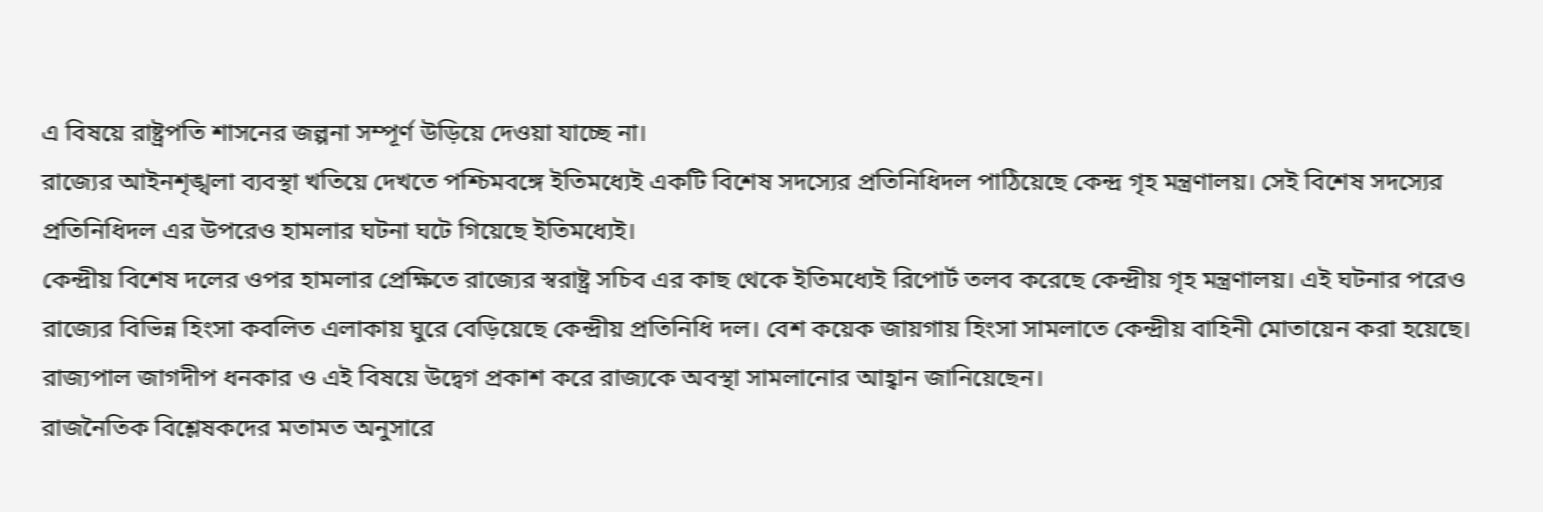এ বিষয়ে রাষ্ট্রপতি শাসনের জল্পনা সম্পূর্ণ উড়িয়ে দেওয়া যাচ্ছে না।
রাজ্যের আইনশৃঙ্খলা ব্যবস্থা খতিয়ে দেখতে পশ্চিমবঙ্গে ইতিমধ্যেই একটি বিশেষ সদস্যের প্রতিনিধিদল পাঠিয়েছে কেন্দ্র গৃহ মন্ত্রণালয়। সেই বিশেষ সদস্যের প্রতিনিধিদল এর উপরেও হামলার ঘটনা ঘটে গিয়েছে ইতিমধ্যেই।
কেন্দ্রীয় বিশেষ দলের ওপর হামলার প্রেক্ষিতে রাজ্যের স্বরাষ্ট্র সচিব এর কাছ থেকে ইতিমধ্যেই রিপোর্ট তলব করেছে কেন্দ্রীয় গৃহ মন্ত্রণালয়। এই ঘটনার পরেও রাজ্যের বিভিন্ন হিংসা কবলিত এলাকায় ঘুরে বেড়িয়েছে কেন্দ্রীয় প্রতিনিধি দল। বেশ কয়েক জায়গায় হিংসা সামলাতে কেন্দ্রীয় বাহিনী মোতায়েন করা হয়েছে। রাজ্যপাল জাগদীপ ধনকার ও এই বিষয়ে উদ্বেগ প্রকাশ করে রাজ্যকে অবস্থা সামলানোর আহ্বান জানিয়েছেন।
রাজনৈতিক বিশ্লেষকদের মতামত অনুসারে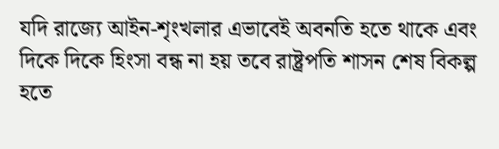যদি রাজ্যে আইন-শৃংখলার এভাবেই অবনতি হতে থাকে এবং দিকে দিকে হিংসা বন্ধ না হয় তবে রাষ্ট্রপতি শাসন শেষ বিকল্প হতে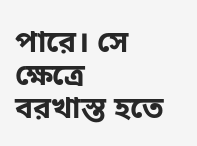পারে। সে ক্ষেত্রে বরখাস্ত হতে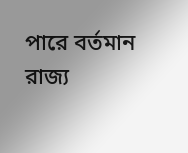পারে বর্তমান রাজ্য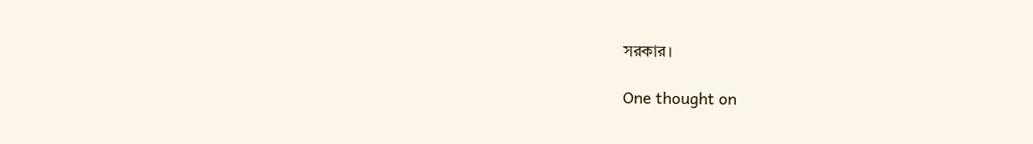সরকার।

One thought on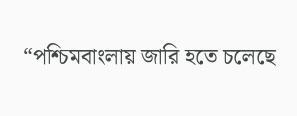“পশ্চিমবাংলায় জারি হতে চলেছে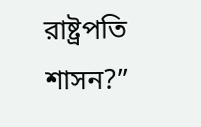রাষ্ট্রপতি শাসন?”